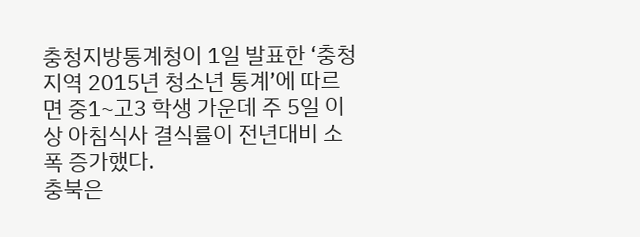충청지방통계청이 1일 발표한 ‘충청지역 2015년 청소년 통계’에 따르면 중1~고3 학생 가운데 주 5일 이상 아침식사 결식률이 전년대비 소폭 증가했다.
충북은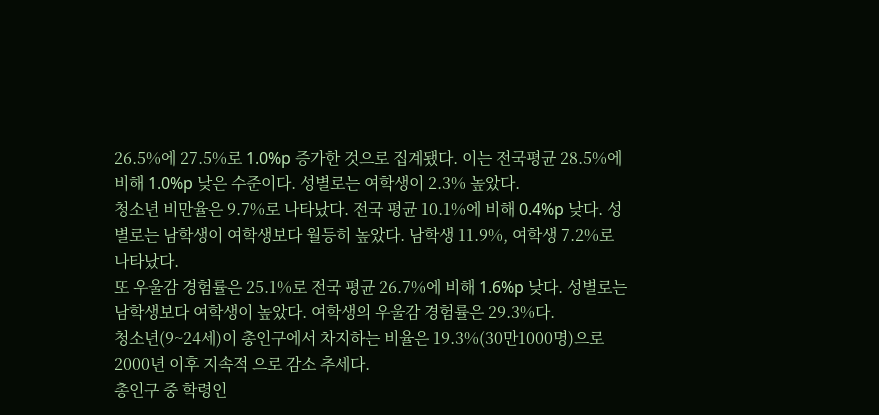26.5%에 27.5%로 1.0%p 증가한 것으로 집계됐다. 이는 전국평균 28.5%에 비해 1.0%p 낮은 수준이다. 성별로는 여학생이 2.3% 높았다.
청소년 비만율은 9.7%로 나타났다. 전국 평균 10.1%에 비해 0.4%p 낮다. 성별로는 남학생이 여학생보다 월등히 높았다. 남학생 11.9%, 여학생 7.2%로 나타났다.
또 우울감 경험률은 25.1%로 전국 평균 26.7%에 비해 1.6%p 낮다. 성별로는 남학생보다 여학생이 높았다. 여학생의 우울감 경험률은 29.3%다.
청소년(9~24세)이 총인구에서 차지하는 비율은 19.3%(30만1000명)으로 2000년 이후 지속적 으로 감소 추세다.
총인구 중 학령인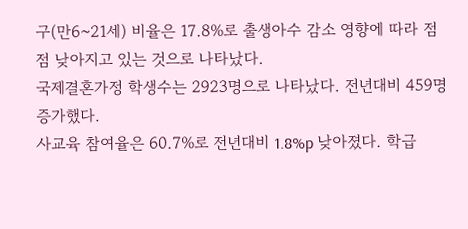구(만6~21세) 비율은 17.8%로 출생아수 감소 영향에 따라 점점 낮아지고 있는 것으로 나타났다.
국제결혼가정 학생수는 2923명으로 나타났다. 전년대비 459명 증가했다.
사교육 참여율은 60.7%로 전년대비 1.8%p 낮아졌다. 학급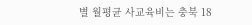별 월평균 사교육비는 충북 18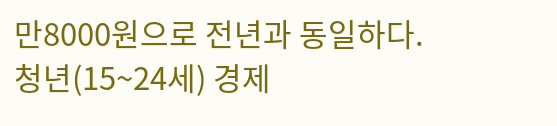만8000원으로 전년과 동일하다.
청년(15~24세) 경제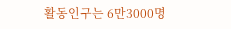활동인구는 6만3000명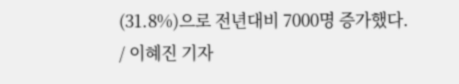(31.8%)으로 전년대비 7000명 증가했다.
/ 이혜진 기자